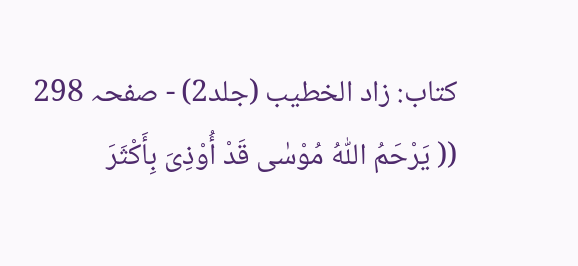کتاب: زاد الخطیب (جلد2) - صفحہ 298
(( یَرْحَمُ اللّٰہُ مُوْسٰی قَدْ أُوْذِیَ بِأَکْثَرَ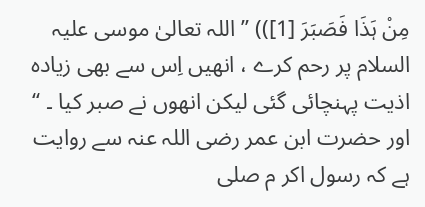مِنْ ہَذَا فَصَبَرَ [1])) ’’ اللہ تعالیٰ موسی علیہ السلام پر رحم کرے ، انھیں اِس سے بھی زیادہ اذیت پہنچائی گئی لیکن انھوں نے صبر کیا ۔ ‘‘ اور حضرت ابن عمر رضی اللہ عنہ سے روایت ہے کہ رسول اکر م صلی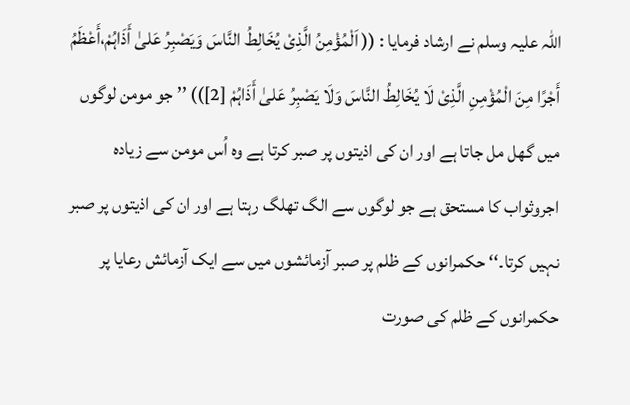اللہ علیہ وسلم نے ارشاد فرمایا : (( اَلْمُؤْمِنُ الَّذِیْ یُخَالِطُ النَّاسَ وَیَصْبِرُ عَلیٰ أَذَاہُمْ،أَعْظَمُ أَجْرًا مِنَ الْمُؤْمِنِ الَّذِیْ لَا یُخَالِطُ النَّاسَ وَلَا یَصْبِرُ عَلیٰ أَذَاہُمْ [2])) ’’ جو مومن لوگوں میں گھل مل جاتا ہے اور ان کی اذیتوں پر صبر کرتا ہے وہ اُس مومن سے زیادہ اجروثواب کا مستحق ہے جو لوگوں سے الگ تھلگ رہتا ہے اور ان کی اذیتوں پر صبر نہیں کرتا۔‘‘ حکمرانوں کے ظلم پر صبر آزمائشوں میں سے ایک آزمائش رعایا پر حکمرانوں کے ظلم کی صورت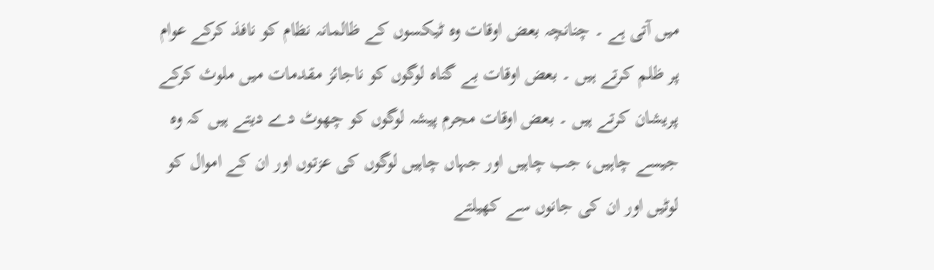میں آتی ہے ۔ چنانچہ بعض اوقات وہ ٹیکسوں کے ظالمانہ نظام کو نافذ کرکے عوام پر ظلم کرتے ہیں ۔ بعض اوقات بے گناہ لوگوں کو ناجائز مقدمات میں ملوث کرکے پریشان کرتے ہیں ۔ بعض اوقات مجرم پیشہ لوگوں کو چھوٹ دے دیتے ہیں کہ وہ جیسے چاہیں، جب چاہیں اور جہاں چاہیں لوگوں کی عزتوں اور ان کے اموال کو لوٹیں اور ان کی جانوں سے کھیلتے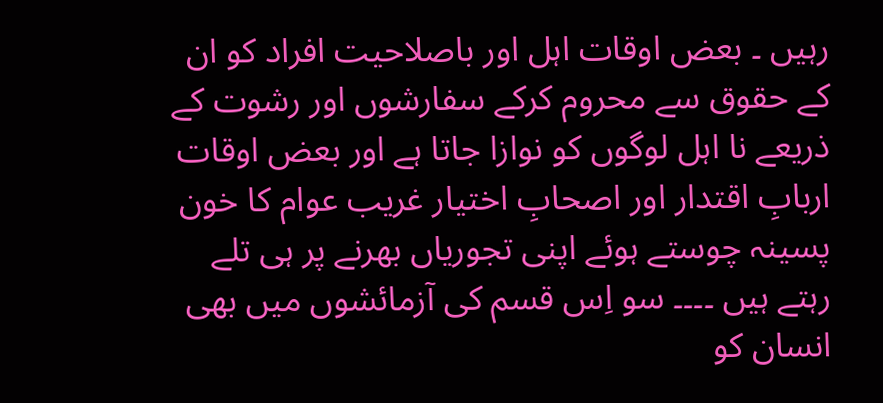رہیں ۔ بعض اوقات اہل اور باصلاحیت افراد کو ان کے حقوق سے محروم کرکے سفارشوں اور رشوت کے ذریعے نا اہل لوگوں کو نوازا جاتا ہے اور بعض اوقات اربابِ اقتدار اور اصحابِ اختیار غریب عوام کا خون پسینہ چوستے ہوئے اپنی تجوریاں بھرنے پر ہی تلے رہتے ہیں ۔۔۔۔ سو اِس قسم کی آزمائشوں میں بھی انسان کو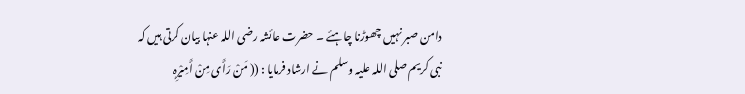دامن صبر نہیں چھوڑنا چاہئے ۔ حضرت عائشہ رضی اللہ عنہا بیان کرتی ہیں کہ نبی کریم صلی اللہ علیہ وسلم نے ارشاد فرمایا : (( مَنْ رَأَی مِنْ أَمِیْرِہٖ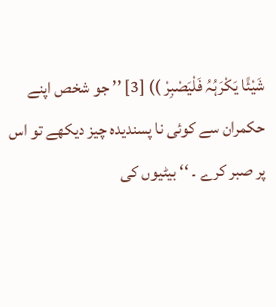شَیْئًا یَکْرَہُہُ فَلْیَصْبِرْ )) [3] ’’ جو شخص اپنے حکمران سے کوئی نا پسندیدہ چیز دیکھے تو اس پر صبر کرے ۔ ‘‘ بیٹیوں کی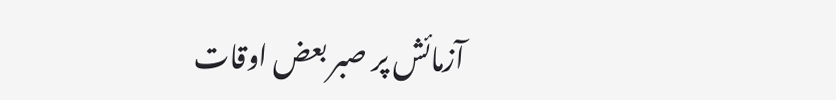آزمائش پر صبر بعض اوقات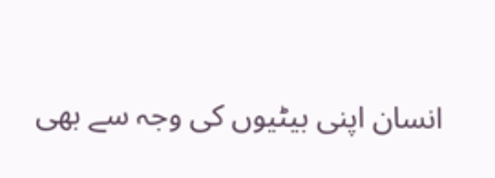انسان اپنی بیٹیوں کی وجہ سے بھی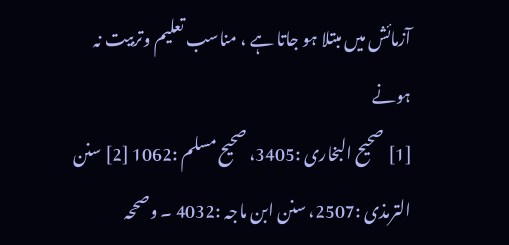آزمائش میں مبتلا ہو جاتا ہے ، مناسب تعلیم وتربیت نہ ہونے
[1] صحیح البخاری :3405، صحیح مسلم :1062 [2] سنن الترمذی :2507، سنن ابن ماجہ :4032 ۔ وصححہ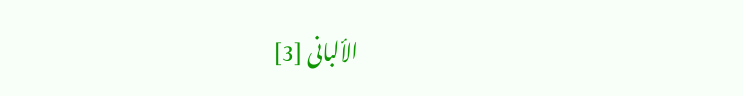الألبانی [3]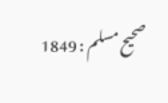صحیح مسلم : 1849